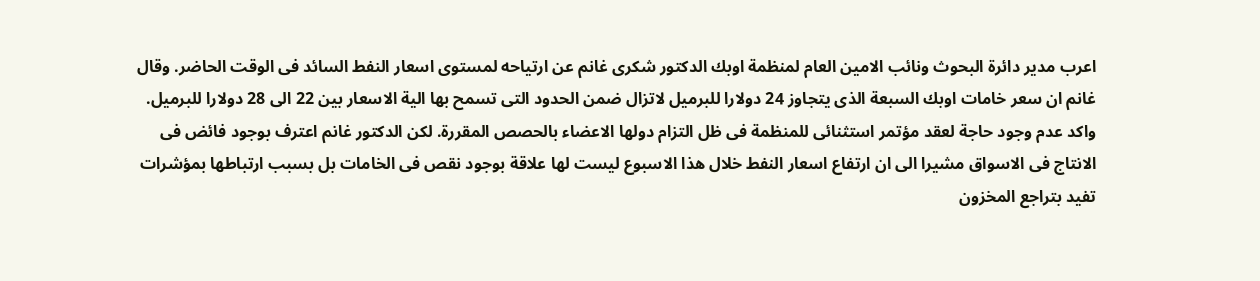اعرب مدير دائرة البحوث ونائب الامين العام لمنظمة اوبك الدكتور شكرى غانم عن ارتياحه لمستوى اسعار النفط السائد فى الوقت الحاضر. وقال غانم ان سعر خامات اوبك السبعة الذى يتجاوز 24 دولارا للبرميل لاتزال ضمن الحدود التى تسمح بها الية الاسعار بين 22 الى 28 دولارا للبرميل. واكد عدم وجود حاجة لعقد مؤتمر استثنائى للمنظمة فى ظل التزام دولها الاعضاء بالحصص المقررة. لكن الدكتور غانم اعترف بوجود فائض فى الانتاج فى الاسواق مشيرا الى ان ارتفاع اسعار النفط خلال هذا الاسبوع ليست لها علاقة بوجود نقص فى الخامات بل بسبب ارتباطها بمؤشرات تفيد بتراجع المخزون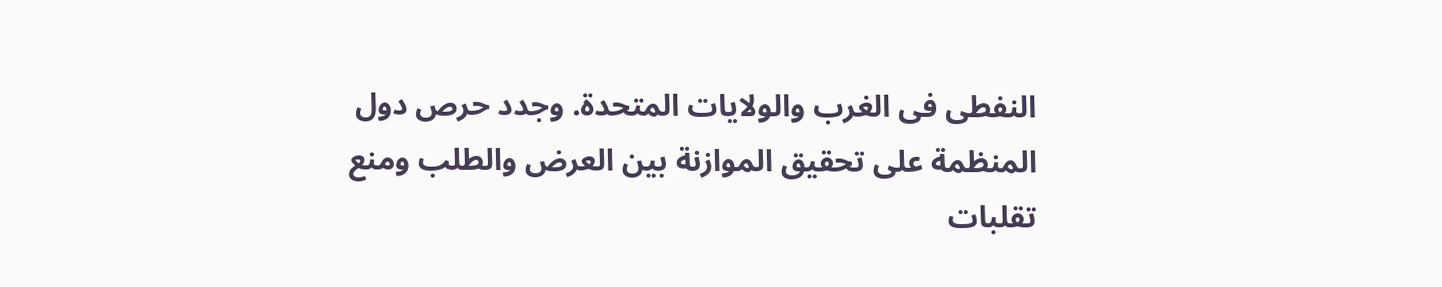النفطى فى الغرب والولايات المتحدة. وجدد حرص دول المنظمة على تحقيق الموازنة بين العرض والطلب ومنع تقلبات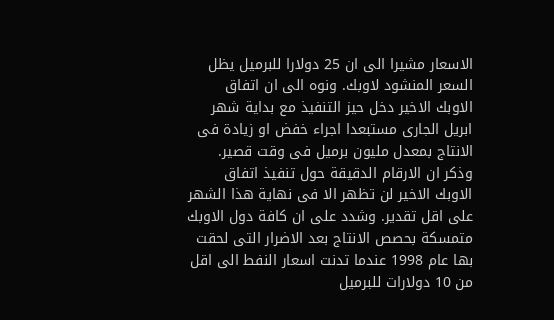الاسعار مشيرا الى ان 25 دولارا للبرميل يظل السعر المنشود لاوبك. ونوه الى ان اتفاق الاوبك الاخير دخل حيز التنفيذ مع بداية شهر ابريل الجارى مستبعدا اجراء خفض او زيادة فى الانتاج بمعدل مليون برميل فى وقت قصير. وذكر ان الارقام الدقيقة حول تنفيذ اتفاق الاوبك الاخير لن تظهر الا فى نهاية هذا الشهر على اقل تقدير. وشدد على ان كافة دول الاوبك متمسكة بحصص الانتاج بعد الاضرار التى لحقت بها عام 1998 عندما تدنت اسعار النفط الى اقل من 10 دولارات للبرميل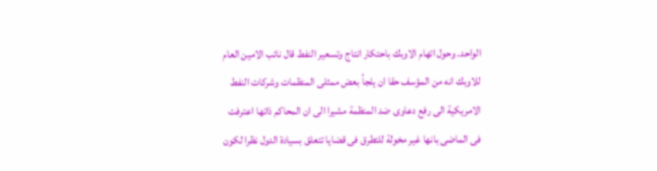الواحد. وحول اتهام الاوبك باحتكار انتاج وتسعير النفط قال نائب الامين العام للاوبك انه من المؤسف حقا ان يلجأ بعض ممثلى المنظمات وشركات النفط الامريكية الى رفع دعاوى ضد المنظمة مشيرا الى ان المحاكم ذاتها اعترفت فى الماضى بانها غير مخولة للتطرق فى قضايا تتعلق بسيادة الدول نظرا لكون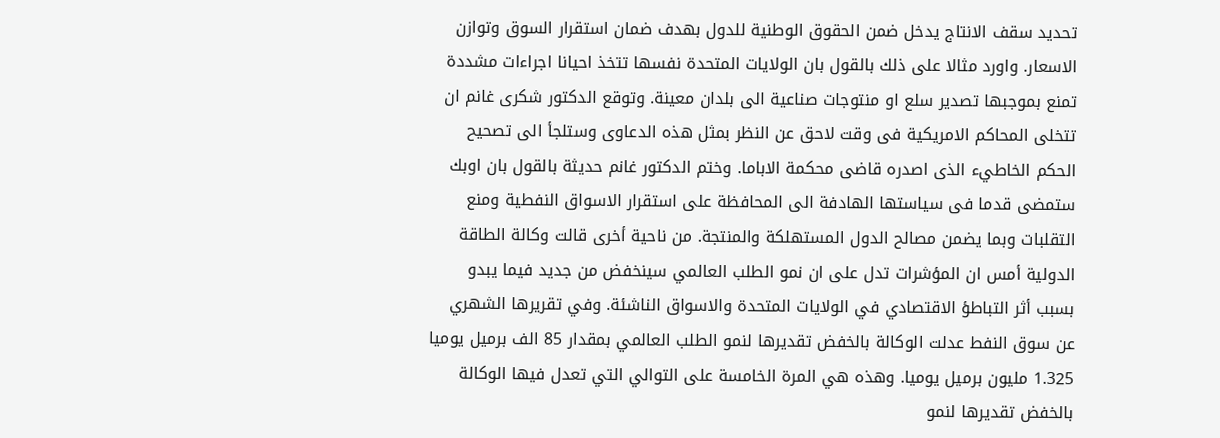تحديد سقف الانتاج يدخل ضمن الحقوق الوطنية للدول بهدف ضمان استقرار السوق وتوازن الاسعار. واورد مثالا على ذلك بالقول بان الولايات المتحدة نفسها تتخذ احيانا اجراءات مشددة تمنع بموجبها تصدير سلع او منتوجات صناعية الى بلدان معينة. وتوقع الدكتور شكرى غانم ان تتخلى المحاكم الامريكية فى وقت لاحق عن النظر بمثل هذه الدعاوى وستلجأ الى تصحيح الحكم الخاطيء الذى اصدره قاضى محكمة الاباما. وختم الدكتور غانم حديثة بالقول بان اوبك ستمضى قدما فى سياستها الهادفة الى المحافظة على استقرار الاسواق النفطية ومنع التقلبات وبما يضمن مصالح الدول المستهلكة والمنتجة. من ناحية أخرى قالت وكالة الطاقة الدولية أمس ان المؤشرات تدل على ان نمو الطلب العالمي سينخفض من جديد فيما يبدو بسبب أثر التباطؤ الاقتصادي في الولايات المتحدة والاسواق الناشئة. وفي تقريرها الشهري عن سوق النفط عدلت الوكالة بالخفض تقديرها لنمو الطلب العالمي بمقدار 85 الف برميل يوميا 1.325 مليون برميل يوميا. وهذه هي المرة الخامسة على التوالي التي تعدل فيها الوكالة بالخفض تقديرها لنمو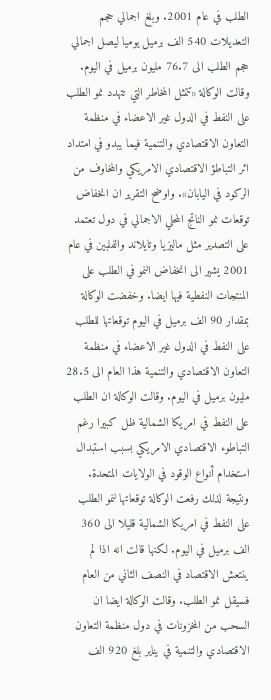الطلب في عام 2001. وبلغ اجمالي حجم التعديلات 540 الف برميل يوميا ليصل اجمالي حجم الطلب الى 76.7 مليون برميل في اليوم. وقالت الوكالة «تتمثل المخاطر التي تتهدد نمو الطلب على النفط في الدول غير الاعضاء في منظمة التعاون الاقتصادي والتنمية فيما يبدو في امتداد اثر التباطؤ الاقتصادي الامريكي والمخاوف من الركود في اليابان». واوضح التقرير ان انخفاض توقعات نمو الناتج المحلي الاجمالي في دول تعتمد على التصدير مثل ماليزيا وتايلاند والفلبين في عام 2001 يشير الى انخفاض النمو في الطلب على المنتجات النفطية فيها ايضا. وخفضت الوكالة بمقدار 90 الف برميل في اليوم توقعاتها للطلب على النفط في الدول غير الاعضاء في منظمة التعاون الاقتصادي والتنمية هذا العام الى 28.5 مليون برميل في اليوم. وقالت الوكالة ان الطلب على النفط في امريكا الشمالية ظل كبيرا رغم التباطوء الاقتصادي الامريكي بسبب استبدال استخدام أنواع الوقود في الولايات المتحدة. ونتيجة لذلك رفعت الوكالة توقعاتها لنمو الطلب على النفط في امريكا الشمالية قليلا الى 360 الف برميل في اليوم. لكنها قالت انه اذا لم ينتعش الاقتصاد في النصف الثاني من العام فسيقل نمو الطلب. وقالت الوكالة ايضا ان السحب من المخزونات في دول منظمة التعاون الاقتصادي والتنمية في يناير بلغ 920 الف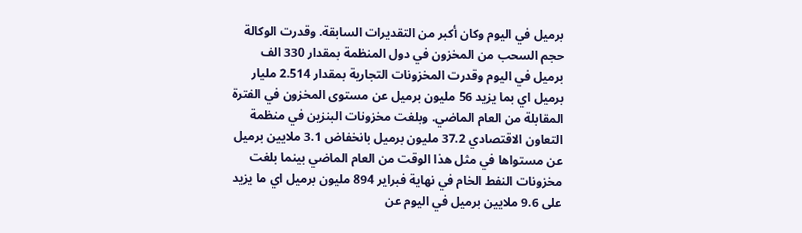برميل في اليوم وكان أكبر من التقديرات السابقة. وقدرت الوكالة حجم السحب من المخزون في دول المنظمة بمقدار 330 الف برميل في اليوم وقدرت المخزونات التجارية بمقدار 2.514 مليار برميل اي بما يزيد 56 مليون برميل عن مستوى المخزون في الفترة المقابلة من العام الماضي. وبلغت مخزونات البنزين في منظمة التعاون الاقتصادي 37.2 مليون برميل بانخفاض 3.1 ملايين برميل عن مستواها في مثل هذا الوقت من العام الماضي بينما بلغت مخزونات النفط الخام في نهاية فبراير 894 مليون برميل اي ما يزيد على 9.6 ملايين برميل في اليوم عن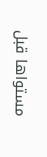مستواها قبل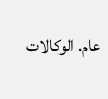عام. الوكالات